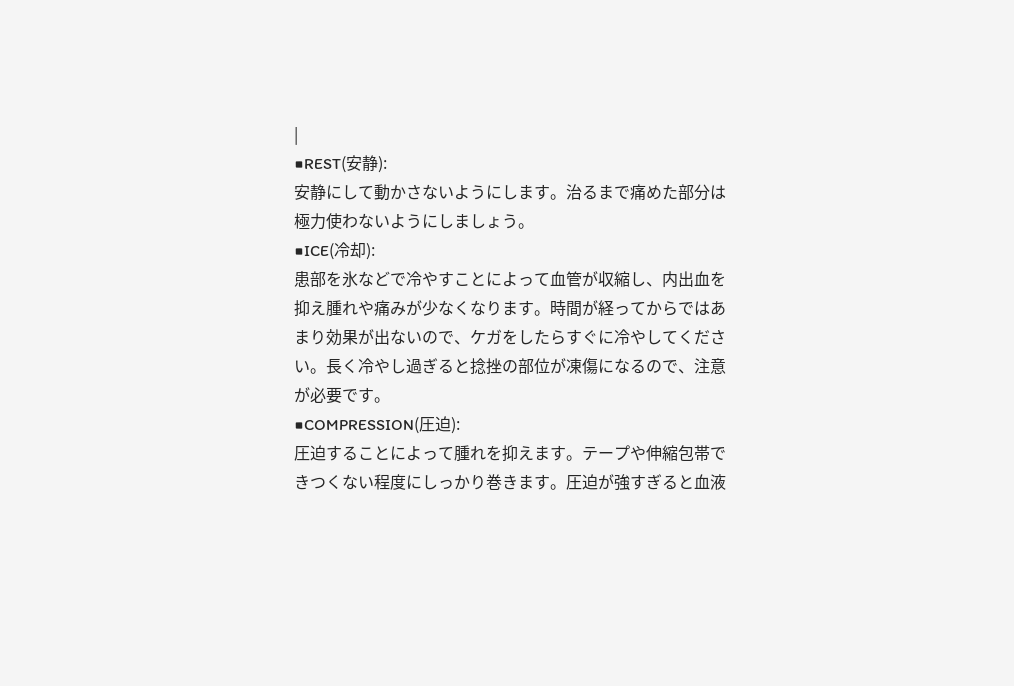|
■REST(安静):
安静にして動かさないようにします。治るまで痛めた部分は極力使わないようにしましょう。
■ICE(冷却):
患部を氷などで冷やすことによって血管が収縮し、内出血を抑え腫れや痛みが少なくなります。時間が経ってからではあまり効果が出ないので、ケガをしたらすぐに冷やしてください。長く冷やし過ぎると捻挫の部位が凍傷になるので、注意が必要です。
■COMPRESSION(圧迫):
圧迫することによって腫れを抑えます。テープや伸縮包帯できつくない程度にしっかり巻きます。圧迫が強すぎると血液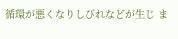循環が悪くなりしびれなどが生じ ま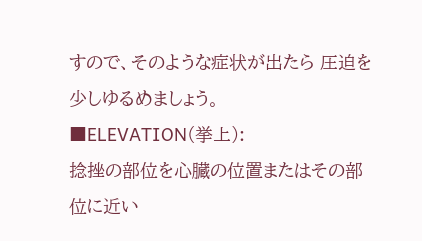すので、そのような症状が出たら 圧迫を少しゆるめましょう。
■ELEVATION(挙上):
捻挫の部位を心臓の位置またはその部位に近い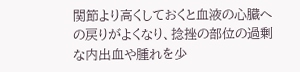関節より高くしておくと血液の心臓への戻りがよくなり、捻挫の部位の過剰な内出血や腫れを少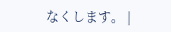なくします。 |